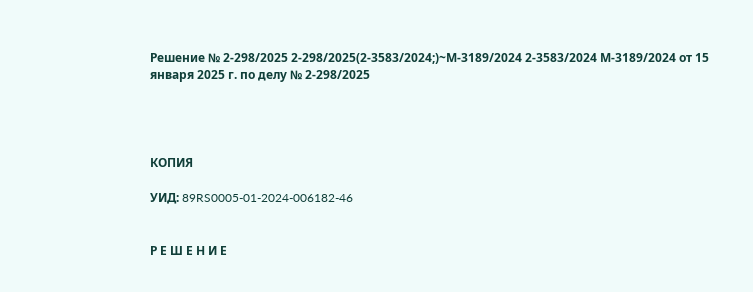Решение № 2-298/2025 2-298/2025(2-3583/2024;)~М-3189/2024 2-3583/2024 М-3189/2024 от 15 января 2025 г. по делу № 2-298/2025




КОПИЯ

УИД: 89RS0005-01-2024-006182-46


Р Е Ш Е Н И Е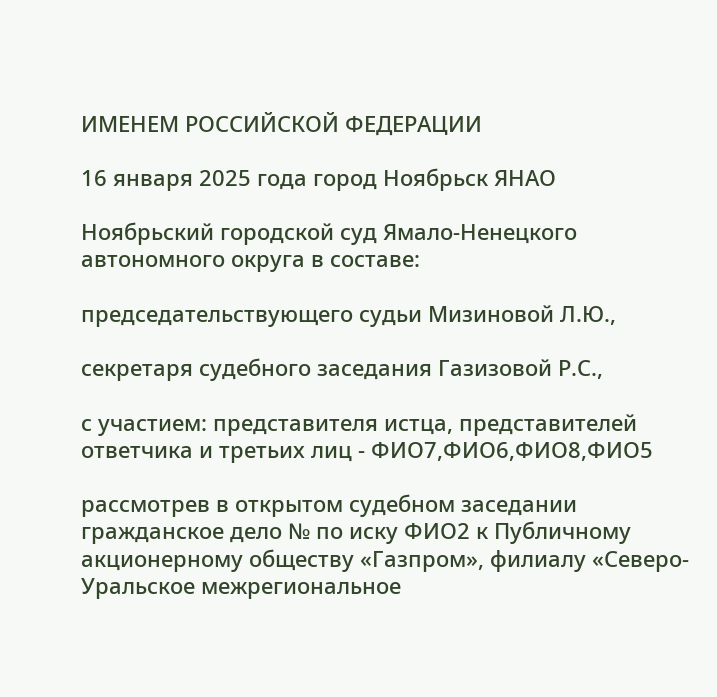ИМЕНЕМ РОССИЙСКОЙ ФЕДЕРАЦИИ

16 января 2025 года город Ноябрьск ЯНАО

Ноябрьский городской суд Ямало-Ненецкого автономного округа в составе:

председательствующего судьи Мизиновой Л.Ю.,

секретаря судебного заседания Газизовой Р.С.,

с участием: представителя истца, представителей ответчика и третьих лиц - ФИО7,ФИО6,ФИО8,ФИО5

рассмотрев в открытом судебном заседании гражданское дело № по иску ФИО2 к Публичному акционерному обществу «Газпром», филиалу «Северо-Уральское межрегиональное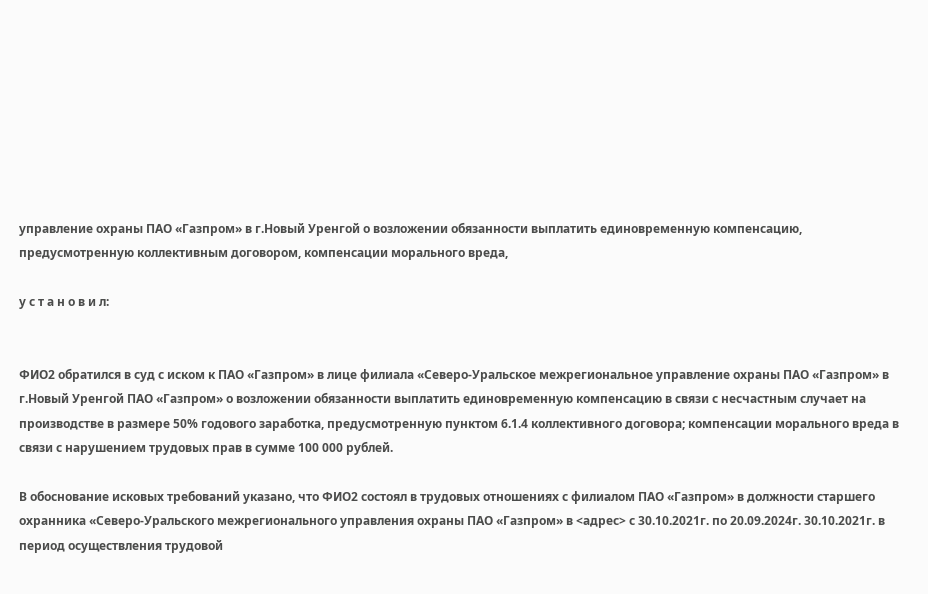управление охраны ПАО «Газпром» в г.Новый Уренгой о возложении обязанности выплатить единовременную компенсацию, предусмотренную коллективным договором, компенсации морального вреда,

у с т а н о в и л:


ФИО2 обратился в суд с иском к ПАО «Газпром» в лице филиала «Северо-Уральское межрегиональное управление охраны ПАО «Газпром» в г.Новый Уренгой ПАО «Газпром» о возложении обязанности выплатить единовременную компенсацию в связи с несчастным случает на производстве в размере 50% годового заработка, предусмотренную пунктом 6.1.4 коллективного договора; компенсации морального вреда в связи с нарушением трудовых прав в сумме 100 000 рублей.

В обоснование исковых требований указано, что ФИО2 состоял в трудовых отношениях с филиалом ПАО «Газпром» в должности старшего охранника «Северо-Уральского межрегионального управления охраны ПАО «Газпром» в <адрес> с 30.10.2021г. по 20.09.2024г. 30.10.2021г. в период осуществления трудовой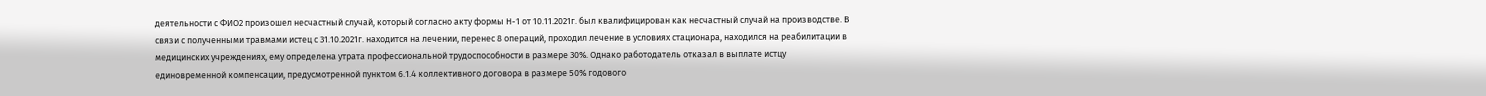деятельности с ФИО2 произошел несчастный случай, который согласно акту формы Н-1 от 10.11.2021г. был квалифицирован как несчастный случай на производстве. В связи с полученными травмами истец с 31.10.2021г. находится на лечении, перенес 8 операций, проходил лечение в условиях стационара, находился на реабилитации в медицинских учреждениях, ему определена утрата профессиональной трудоспособности в размере 30%. Однако работодатель отказал в выплате истцу единовременной компенсации, предусмотренной пунктом 6.1.4 коллективного договора в размере 50% годового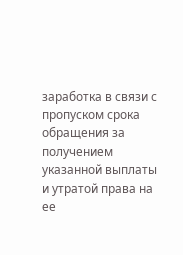заработка в связи с пропуском срока обращения за получением указанной выплаты и утратой права на ее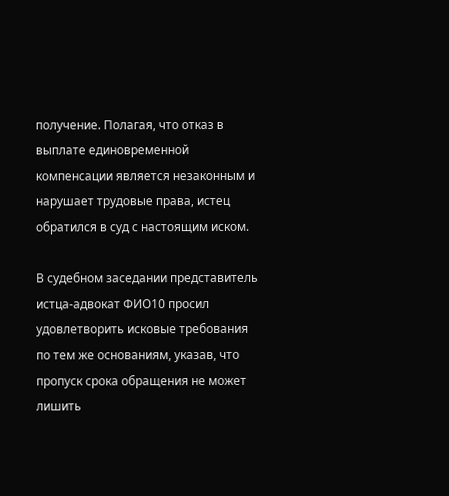получение. Полагая, что отказ в выплате единовременной компенсации является незаконным и нарушает трудовые права, истец обратился в суд с настоящим иском.

В судебном заседании представитель истца-адвокат ФИО10 просил удовлетворить исковые требования по тем же основаниям, указав, что пропуск срока обращения не может лишить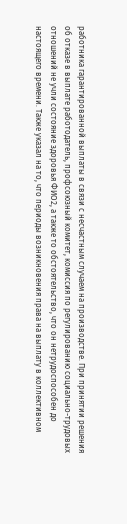работника гарантированной выплаты в связи с несчастным случаем на производстве. При принятии решения об отказе в выплате работодатель, профсоюзный комитет, комиссия по регулированию социально-трудовых отношений не учли состояние здоровья ФИО2, а также то обстоятельство, что он нетрудоспособен до настоящего времени. Также указал на то, что периоды возникновения права на выплату в коллективном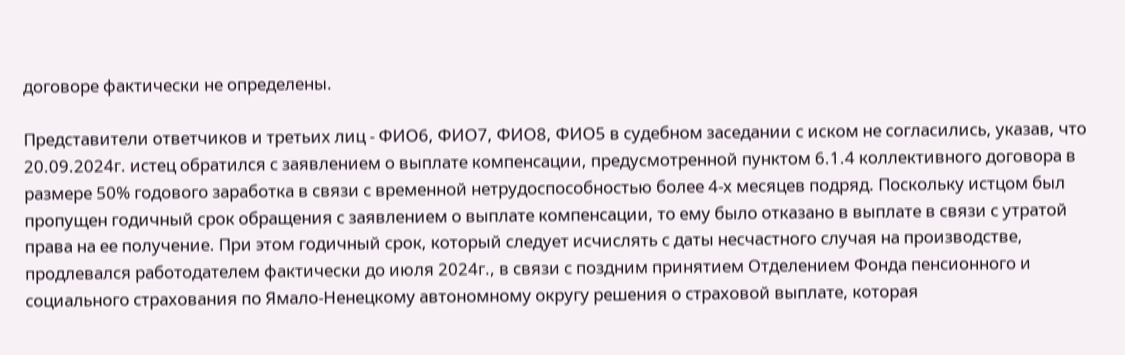договоре фактически не определены.

Представители ответчиков и третьих лиц - ФИО6, ФИО7, ФИО8, ФИО5 в судебном заседании с иском не согласились, указав, что 20.09.2024г. истец обратился с заявлением о выплате компенсации, предусмотренной пунктом 6.1.4 коллективного договора в размере 50% годового заработка в связи с временной нетрудоспособностью более 4-х месяцев подряд. Поскольку истцом был пропущен годичный срок обращения с заявлением о выплате компенсации, то ему было отказано в выплате в связи с утратой права на ее получение. При этом годичный срок, который следует исчислять с даты несчастного случая на производстве, продлевался работодателем фактически до июля 2024г., в связи с поздним принятием Отделением Фонда пенсионного и социального страхования по Ямало-Ненецкому автономному округу решения о страховой выплате, которая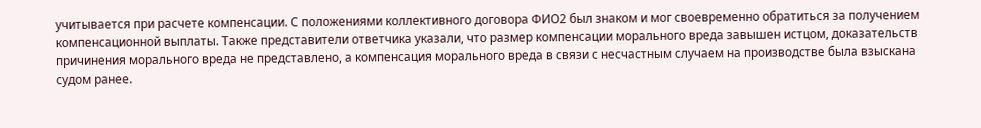учитывается при расчете компенсации. С положениями коллективного договора ФИО2 был знаком и мог своевременно обратиться за получением компенсационной выплаты. Также представители ответчика указали, что размер компенсации морального вреда завышен истцом, доказательств причинения морального вреда не представлено, а компенсация морального вреда в связи с несчастным случаем на производстве была взыскана судом ранее.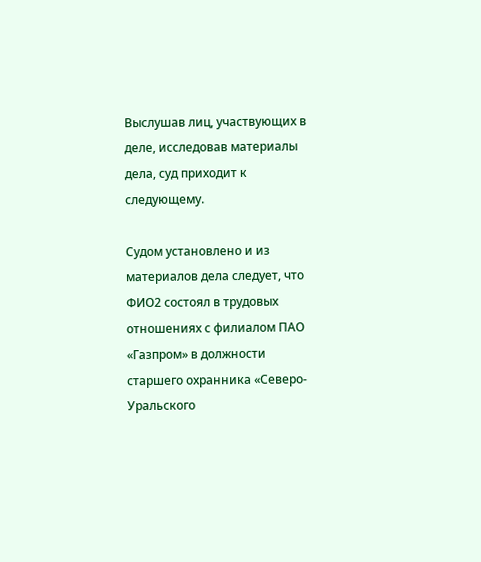Выслушав лиц, участвующих в деле, исследовав материалы дела, суд приходит к следующему.

Судом установлено и из материалов дела следует, что ФИО2 состоял в трудовых отношениях с филиалом ПАО «Газпром» в должности старшего охранника «Северо-Уральского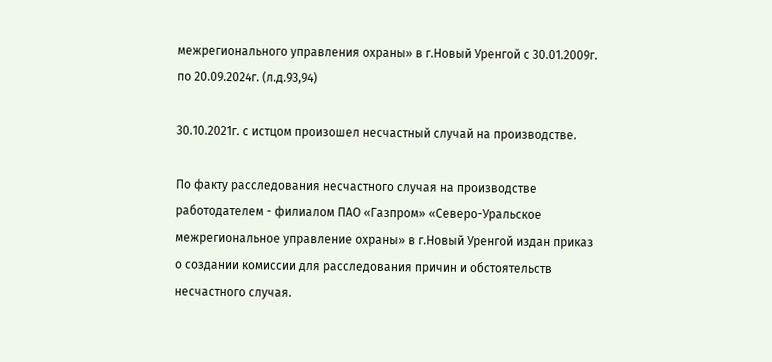межрегионального управления охраны» в г.Новый Уренгой с 30.01.2009г. по 20.09.2024г. (л.д.93,94)

30.10.2021г. с истцом произошел несчастный случай на производстве.

По факту расследования несчастного случая на производстве работодателем - филиалом ПАО «Газпром» «Северо-Уральское межрегиональное управление охраны» в г.Новый Уренгой издан приказ о создании комиссии для расследования причин и обстоятельств несчастного случая.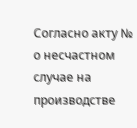Согласно акту № о несчастном случае на производстве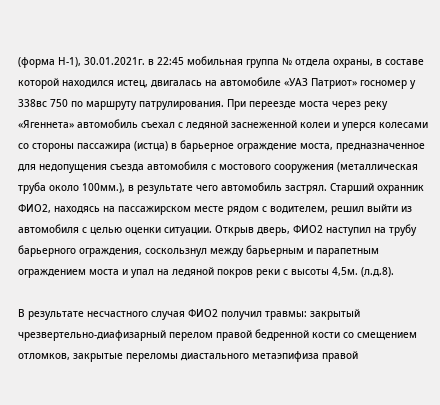(форма Н-1), 30.01.2021г. в 22:45 мобильная группа № отдела охраны, в составе которой находился истец, двигалась на автомобиле «УАЗ Патриот» госномер у 338вс 750 по маршруту патрулирования. При переезде моста через реку «Ягеннета» автомобиль съехал с ледяной заснеженной колеи и уперся колесами со стороны пассажира (истца) в барьерное ограждение моста, предназначенное для недопущения съезда автомобиля с мостового сооружения (металлическая труба около 100мм.), в результате чего автомобиль застрял. Старший охранник ФИО2, находясь на пассажирском месте рядом с водителем, решил выйти из автомобиля с целью оценки ситуации. Открыв дверь, ФИО2 наступил на трубу барьерного ограждения, соскользнул между барьерным и парапетным ограждением моста и упал на ледяной покров реки с высоты 4,5м. (л.д.8).

В результате несчастного случая ФИО2 получил травмы: закрытый чрезвертельно-диафизарный перелом правой бедренной кости со смещением отломков, закрытые переломы диастального метаэпифиза правой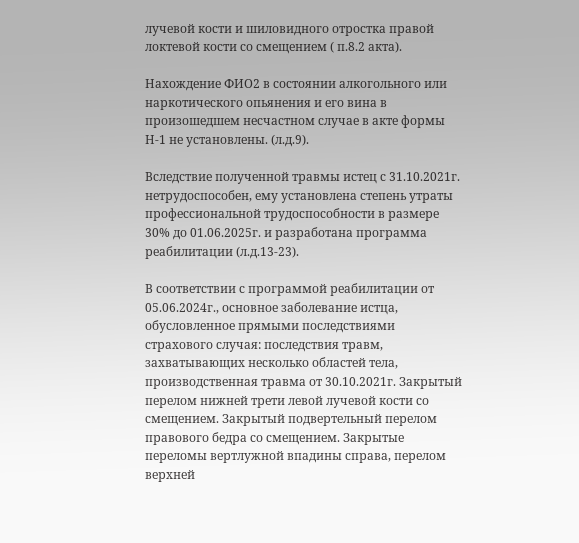лучевой кости и шиловидного отростка правой локтевой кости со смещением ( п.8.2 акта).

Нахождение ФИО2 в состоянии алкогольного или наркотического опьянения и его вина в произошедшем несчастном случае в акте формы Н-1 не установлены. (л.д.9).

Вследствие полученной травмы истец с 31.10.2021г. нетрудоспособен, ему установлена степень утраты профессиональной трудоспособности в размере 30% до 01.06.2025г. и разработана программа реабилитации (л.д.13-23).

В соответствии с программой реабилитации от 05.06.2024г., основное заболевание истца, обусловленное прямыми последствиями страхового случая: последствия травм, захватывающих несколько областей тела, производственная травма от 30.10.2021г. Закрытый перелом нижней трети левой лучевой кости со смещением. Закрытый подвертельный перелом правового бедра со смещением. Закрытые переломы вертлужной впадины справа, перелом верхней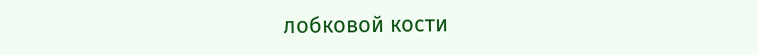лобковой кости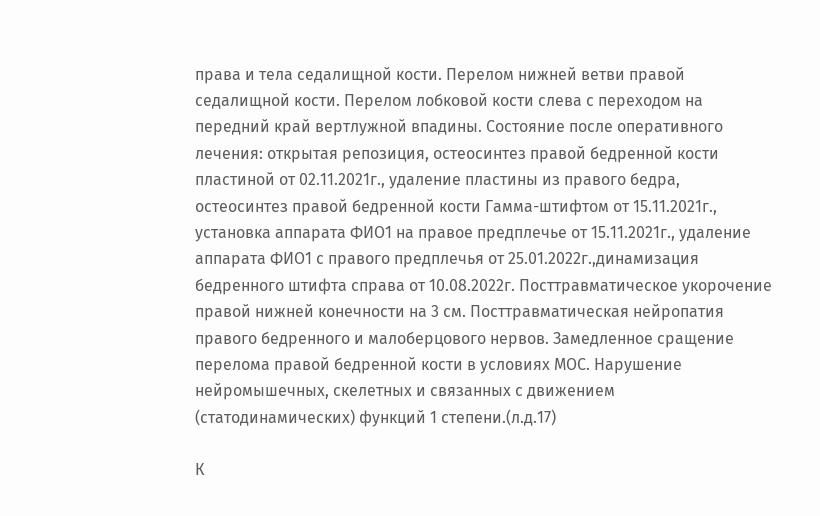права и тела седалищной кости. Перелом нижней ветви правой седалищной кости. Перелом лобковой кости слева с переходом на передний край вертлужной впадины. Состояние после оперативного лечения: открытая репозиция, остеосинтез правой бедренной кости пластиной от 02.11.2021г., удаление пластины из правого бедра, остеосинтез правой бедренной кости Гамма-штифтом от 15.11.2021г., установка аппарата ФИО1 на правое предплечье от 15.11.2021г., удаление аппарата ФИО1 с правого предплечья от 25.01.2022г.,динамизация бедренного штифта справа от 10.08.2022г. Посттравматическое укорочение правой нижней конечности на 3 см. Посттравматическая нейропатия правого бедренного и малоберцового нервов. Замедленное сращение перелома правой бедренной кости в условиях МОС. Нарушение нейромышечных, скелетных и связанных с движением (статодинамических) функций 1 степени.(л.д.17)

К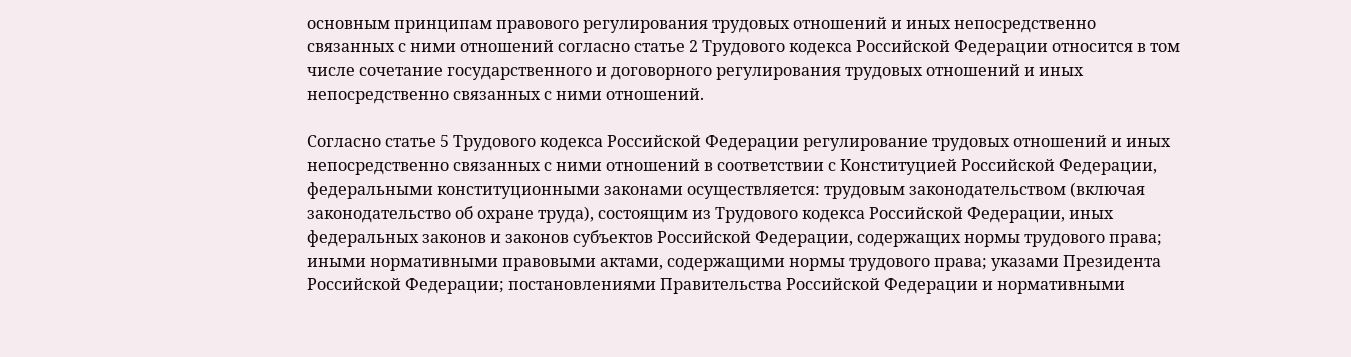основным принципам правового регулирования трудовых отношений и иных непосредственно связанных с ними отношений согласно статье 2 Трудового кодекса Российской Федерации относится в том числе сочетание государственного и договорного регулирования трудовых отношений и иных непосредственно связанных с ними отношений.

Согласно статье 5 Трудового кодекса Российской Федерации регулирование трудовых отношений и иных непосредственно связанных с ними отношений в соответствии с Конституцией Российской Федерации, федеральными конституционными законами осуществляется: трудовым законодательством (включая законодательство об охране труда), состоящим из Трудового кодекса Российской Федерации, иных федеральных законов и законов субъектов Российской Федерации, содержащих нормы трудового права; иными нормативными правовыми актами, содержащими нормы трудового права; указами Президента Российской Федерации; постановлениями Правительства Российской Федерации и нормативными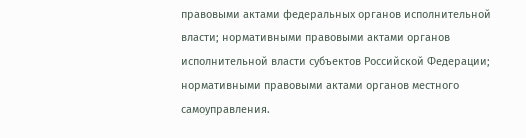правовыми актами федеральных органов исполнительной власти; нормативными правовыми актами органов исполнительной власти субъектов Российской Федерации; нормативными правовыми актами органов местного самоуправления.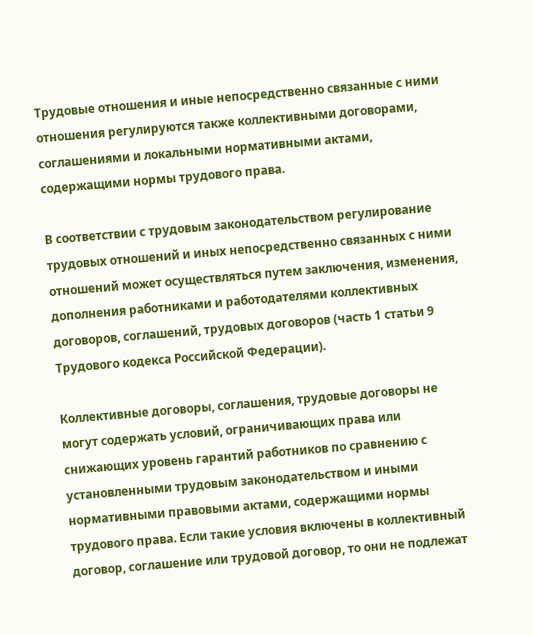Трудовые отношения и иные непосредственно связанные с ними отношения регулируются также коллективными договорами, соглашениями и локальными нормативными актами, содержащими нормы трудового права.

В соответствии с трудовым законодательством регулирование трудовых отношений и иных непосредственно связанных с ними отношений может осуществляться путем заключения, изменения, дополнения работниками и работодателями коллективных договоров, соглашений, трудовых договоров (часть 1 статьи 9 Трудового кодекса Российской Федерации).

Коллективные договоры, соглашения, трудовые договоры не могут содержать условий, ограничивающих права или снижающих уровень гарантий работников по сравнению с установленными трудовым законодательством и иными нормативными правовыми актами, содержащими нормы трудового права. Если такие условия включены в коллективный договор, соглашение или трудовой договор, то они не подлежат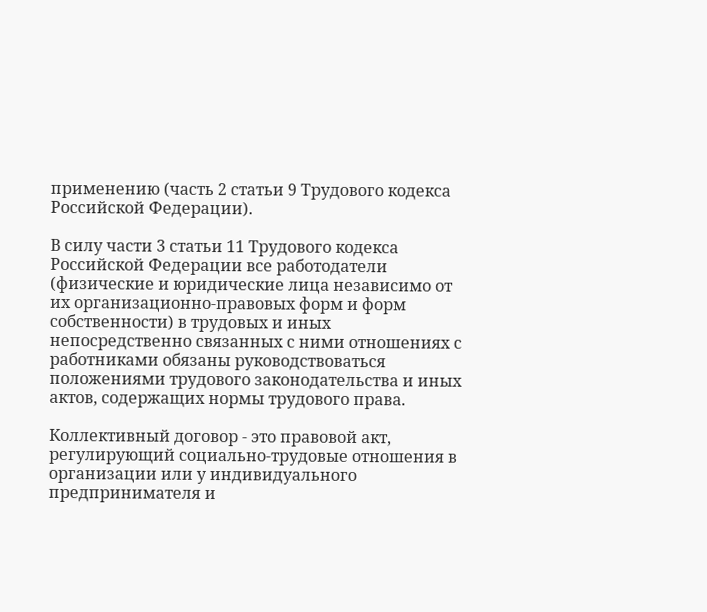применению (часть 2 статьи 9 Трудового кодекса Российской Федерации).

В силу части 3 статьи 11 Трудового кодекса Российской Федерации все работодатели (физические и юридические лица независимо от их организационно-правовых форм и форм собственности) в трудовых и иных непосредственно связанных с ними отношениях с работниками обязаны руководствоваться положениями трудового законодательства и иных актов, содержащих нормы трудового права.

Коллективный договор - это правовой акт, регулирующий социально-трудовые отношения в организации или у индивидуального предпринимателя и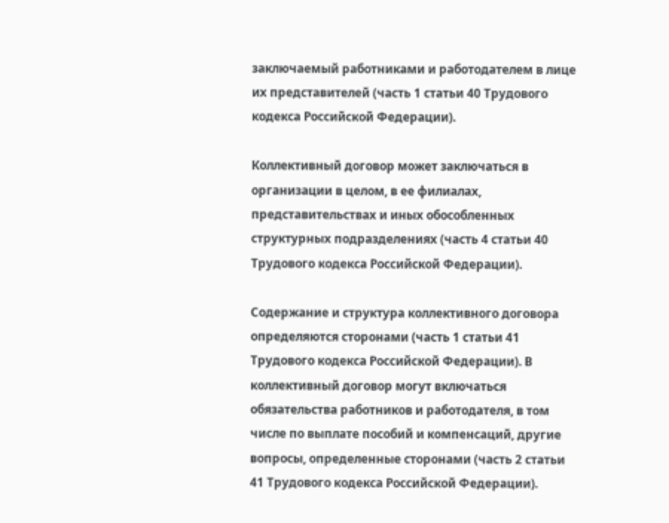заключаемый работниками и работодателем в лице их представителей (часть 1 статьи 40 Трудового кодекса Российской Федерации).

Коллективный договор может заключаться в организации в целом, в ее филиалах, представительствах и иных обособленных структурных подразделениях (часть 4 статьи 40 Трудового кодекса Российской Федерации).

Содержание и структура коллективного договора определяются сторонами (часть 1 статьи 41 Трудового кодекса Российской Федерации). В коллективный договор могут включаться обязательства работников и работодателя, в том числе по выплате пособий и компенсаций, другие вопросы, определенные сторонами (часть 2 статьи 41 Трудового кодекса Российской Федерации).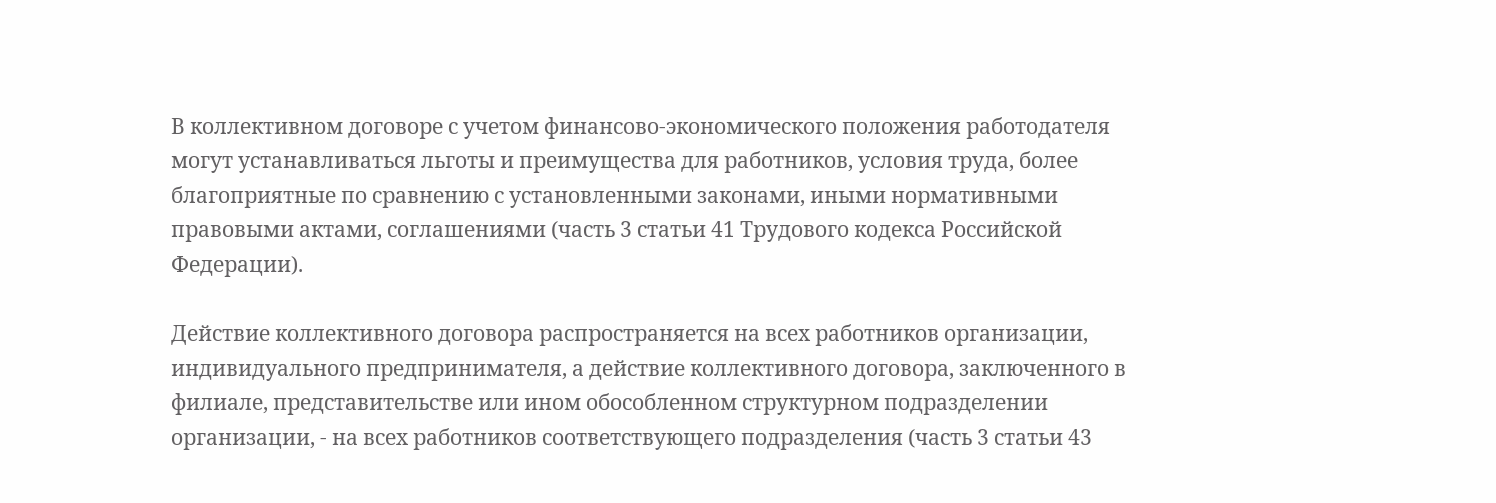В коллективном договоре с учетом финансово-экономического положения работодателя могут устанавливаться льготы и преимущества для работников, условия труда, более благоприятные по сравнению с установленными законами, иными нормативными правовыми актами, соглашениями (часть 3 статьи 41 Трудового кодекса Российской Федерации).

Действие коллективного договора распространяется на всех работников организации, индивидуального предпринимателя, а действие коллективного договора, заключенного в филиале, представительстве или ином обособленном структурном подразделении организации, - на всех работников соответствующего подразделения (часть 3 статьи 43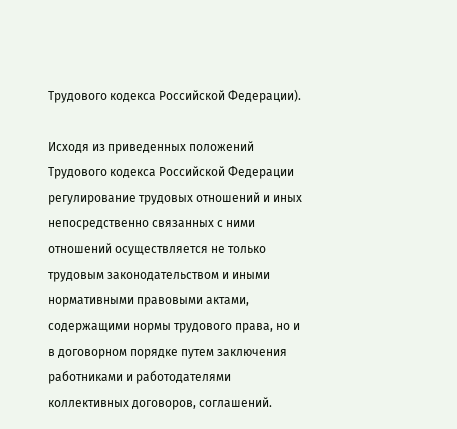Трудового кодекса Российской Федерации).

Исходя из приведенных положений Трудового кодекса Российской Федерации регулирование трудовых отношений и иных непосредственно связанных с ними отношений осуществляется не только трудовым законодательством и иными нормативными правовыми актами, содержащими нормы трудового права, но и в договорном порядке путем заключения работниками и работодателями коллективных договоров, соглашений.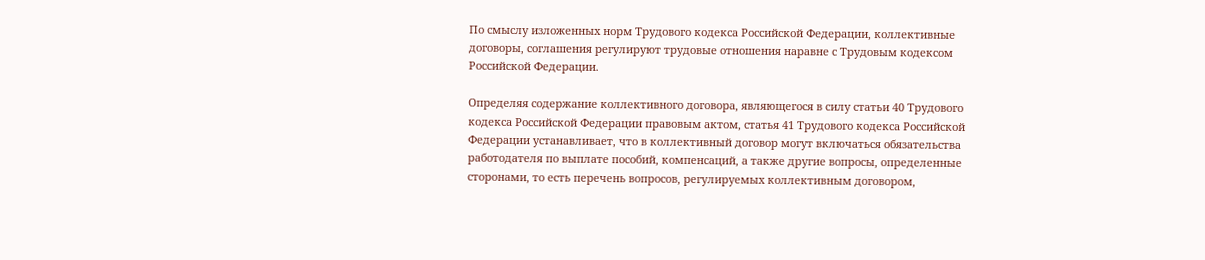По смыслу изложенных норм Трудового кодекса Российской Федерации, коллективные договоры, соглашения регулируют трудовые отношения наравне с Трудовым кодексом Российской Федерации.

Определяя содержание коллективного договора, являющегося в силу статьи 40 Трудового кодекса Российской Федерации правовым актом, статья 41 Трудового кодекса Российской Федерации устанавливает, что в коллективный договор могут включаться обязательства работодателя по выплате пособий, компенсаций, а также другие вопросы, определенные сторонами, то есть перечень вопросов, регулируемых коллективным договором,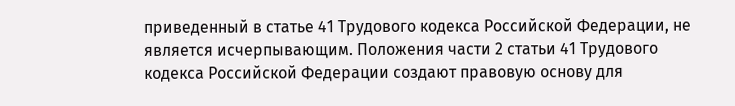приведенный в статье 41 Трудового кодекса Российской Федерации, не является исчерпывающим. Положения части 2 статьи 41 Трудового кодекса Российской Федерации создают правовую основу для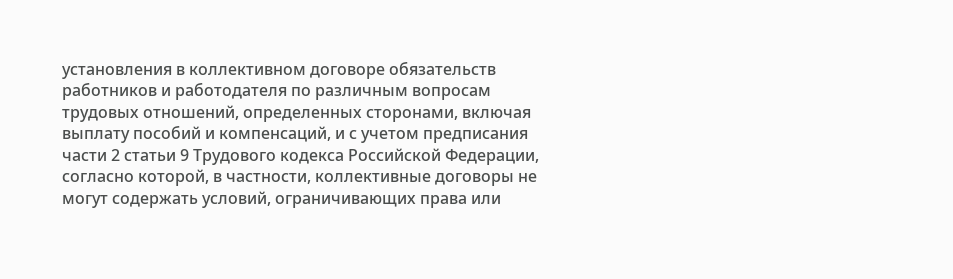установления в коллективном договоре обязательств работников и работодателя по различным вопросам трудовых отношений, определенных сторонами, включая выплату пособий и компенсаций, и с учетом предписания части 2 статьи 9 Трудового кодекса Российской Федерации, согласно которой, в частности, коллективные договоры не могут содержать условий, ограничивающих права или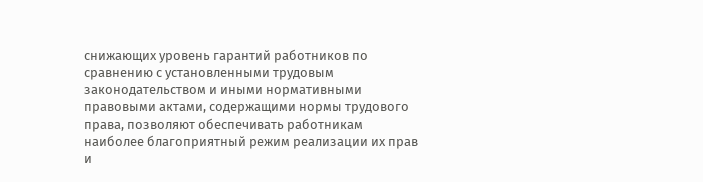снижающих уровень гарантий работников по сравнению с установленными трудовым законодательством и иными нормативными правовыми актами, содержащими нормы трудового права, позволяют обеспечивать работникам наиболее благоприятный режим реализации их прав и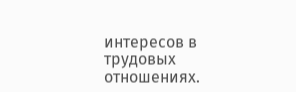интересов в трудовых отношениях.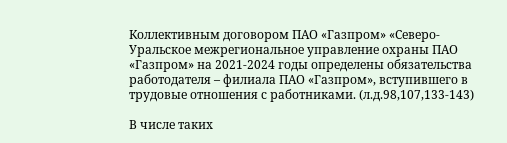Коллективным договором ПАО «Газпром» «Северо-Уральское межрегиональное управление охраны ПАО «Газпром» на 2021-2024 годы определены обязательства работодателя – филиала ПАО «Газпром», вступившего в трудовые отношения с работниками. (л.д.98,107,133-143)

В числе таких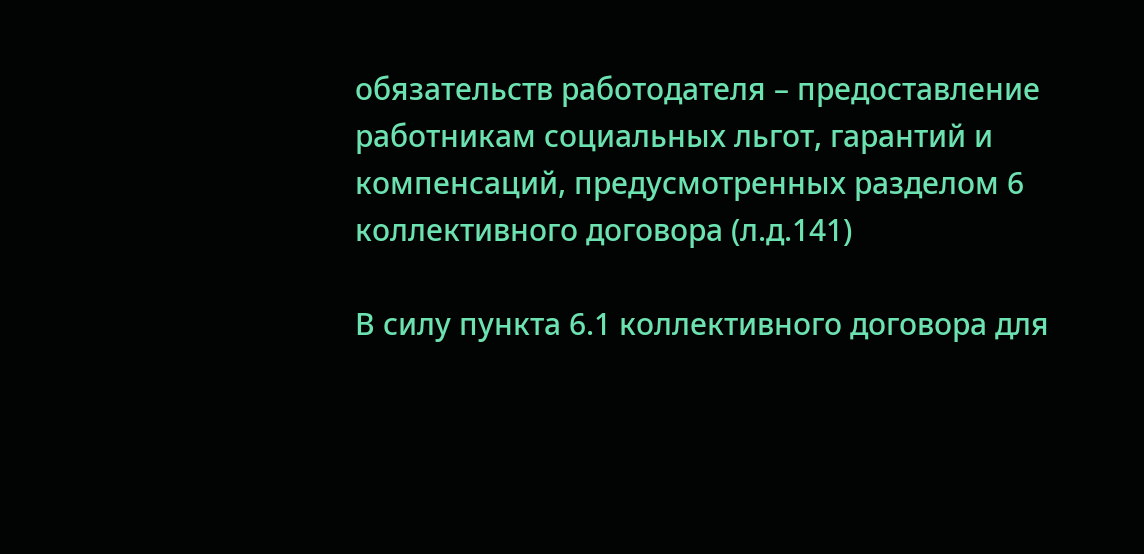обязательств работодателя – предоставление работникам социальных льгот, гарантий и компенсаций, предусмотренных разделом 6 коллективного договора (л.д.141)

В силу пункта 6.1 коллективного договора для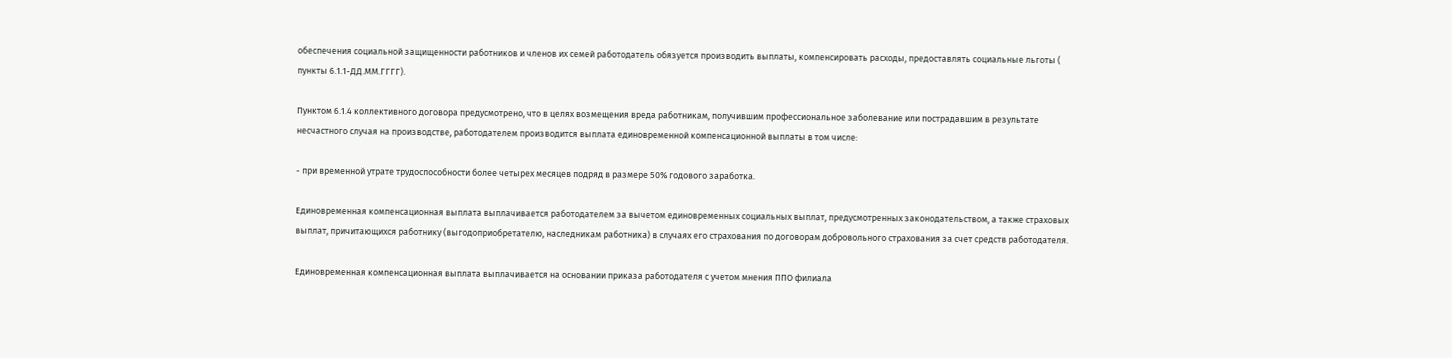обеспечения социальной защищенности работников и членов их семей работодатель обязуется производить выплаты, компенсировать расходы, предоставлять социальные льготы ( пункты 6.1.1-ДД.ММ.ГГГГ).

Пунктом 6.1.4 коллективного договора предусмотрено, что в целях возмещения вреда работникам, получившим профессиональное заболевание или пострадавшим в результате несчастного случая на производстве, работодателем производится выплата единовременной компенсационной выплаты в том числе:

- при временной утрате трудоспособности более четырех месяцев подряд в размере 50% годового заработка.

Единовременная компенсационная выплата выплачивается работодателем за вычетом единовременных социальных выплат, предусмотренных законодательством, а также страховых выплат, причитающихся работнику (выгодоприобретателю, наследникам работника) в случаях его страхования по договорам добровольного страхования за счет средств работодателя.

Единовременная компенсационная выплата выплачивается на основании приказа работодателя с учетом мнения ППО филиала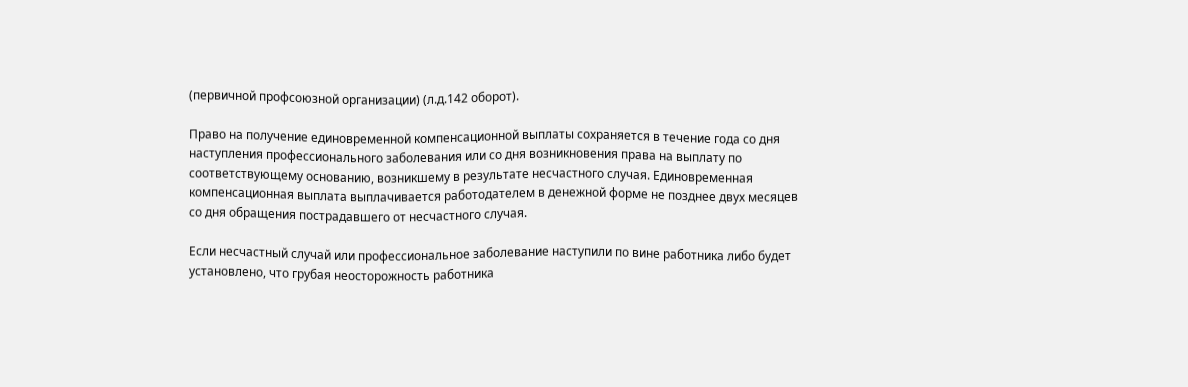(первичной профсоюзной организации) (л.д.142 оборот).

Право на получение единовременной компенсационной выплаты сохраняется в течение года со дня наступления профессионального заболевания или со дня возникновения права на выплату по соответствующему основанию, возникшему в результате несчастного случая. Единовременная компенсационная выплата выплачивается работодателем в денежной форме не позднее двух месяцев со дня обращения пострадавшего от несчастного случая.

Если несчастный случай или профессиональное заболевание наступили по вине работника либо будет установлено, что грубая неосторожность работника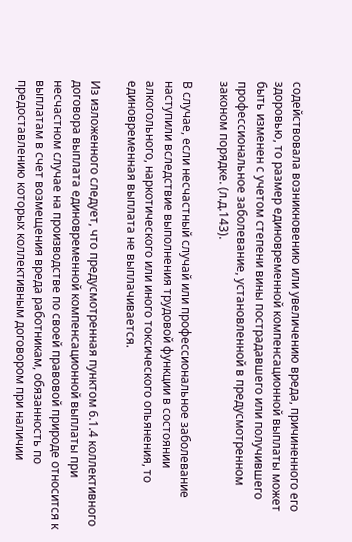содействовала возникновению или увеличению вреда, причиненного его здоровью, то размер единовременной компенсационной выплаты может быть изменен с учетом степени вины пострадавшего или получившего профессиональное заболевание, установленной в предусмотренном законом порядке. (л.д.143).

В случае, если несчастный случай или профессиональное заболевание наступили вследствие выполнения трудовой функции в состоянии алкогольного, наркотического или иного токсического опьянения, то единовременная выплата не выплачивается.

Из изложенного следует, что предусмотренная пунктом 6.1.4 коллективного договора выплата единовременной компенсационной выплаты при несчастном случае на производстве по своей правовой природе относится к выплатам в счет возмещения вреда работникам, обязанность по предоставлению которых коллективным договором при наличии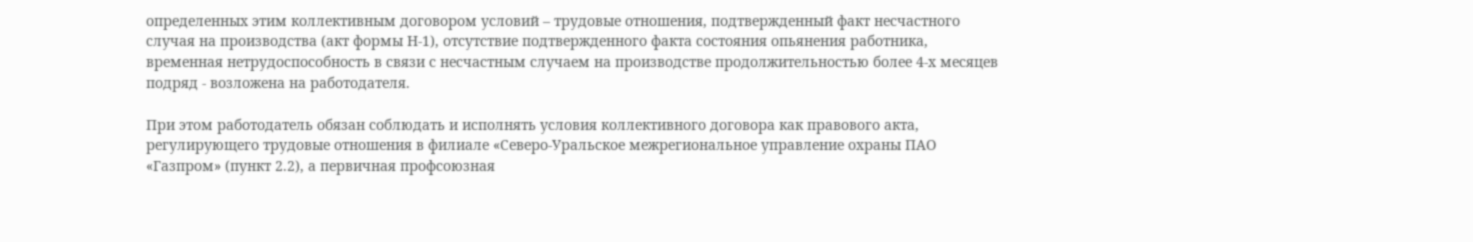определенных этим коллективным договором условий – трудовые отношения, подтвержденный факт несчастного случая на производства (акт формы Н-1), отсутствие подтвержденного факта состояния опьянения работника, временная нетрудоспособность в связи с несчастным случаем на производстве продолжительностью более 4-х месяцев подряд - возложена на работодателя.

При этом работодатель обязан соблюдать и исполнять условия коллективного договора как правового акта, регулирующего трудовые отношения в филиале «Северо-Уральское межрегиональное управление охраны ПАО «Газпром» (пункт 2.2), а первичная профсоюзная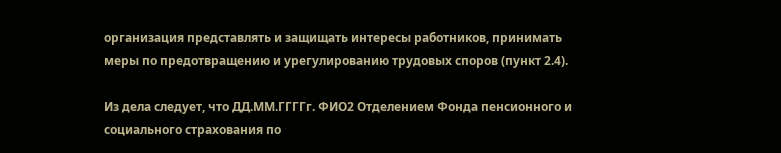организация представлять и защищать интересы работников, принимать меры по предотвращению и урегулированию трудовых споров (пункт 2.4).

Из дела следует, что ДД.ММ.ГГГГг. ФИО2 Отделением Фонда пенсионного и социального страхования по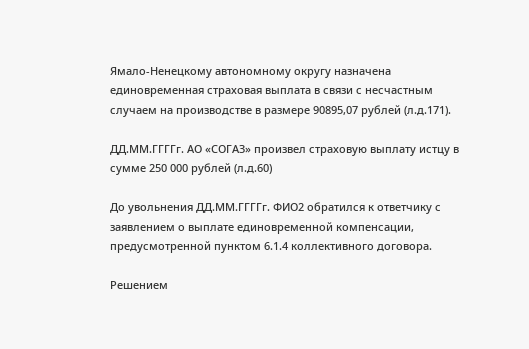Ямало-Ненецкому автономному округу назначена единовременная страховая выплата в связи с несчастным случаем на производстве в размере 90895,07 рублей (л.д.171).

ДД.ММ.ГГГГг. АО «СОГАЗ» произвел страховую выплату истцу в сумме 250 000 рублей (л.д.60)

До увольнения ДД.ММ.ГГГГг. ФИО2 обратился к ответчику с заявлением о выплате единовременной компенсации, предусмотренной пунктом 6.1.4 коллективного договора.

Решением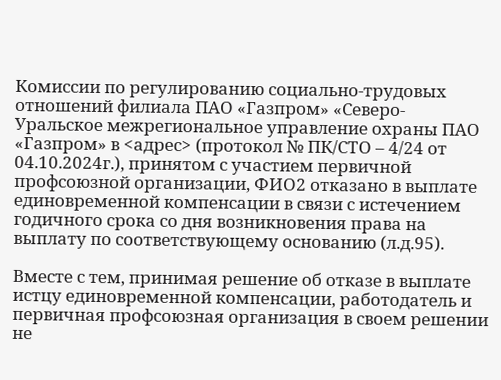Комиссии по регулированию социально-трудовых отношений филиала ПАО «Газпром» «Северо-Уральское межрегиональное управление охраны ПАО «Газпром» в <адрес> (протокол № ПК/СТО – 4/24 от 04.10.2024г.), принятом с участием первичной профсоюзной организации, ФИО2 отказано в выплате единовременной компенсации в связи с истечением годичного срока со дня возникновения права на выплату по соответствующему основанию (л.д.95).

Вместе с тем, принимая решение об отказе в выплате истцу единовременной компенсации, работодатель и первичная профсоюзная организация в своем решении не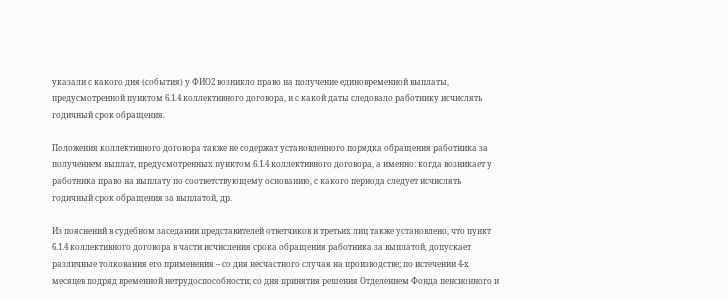указали с какого дня (события) у ФИО2 возникло право на получение единовременной выплаты, предусмотренной пунктом 6.1.4 коллективного договора, и с какой даты следовало работнику исчислять годичный срок обращения.

Положения коллективного договора также не содержат установленного порядка обращения работника за получением выплат, предусмотренных пунктом 6.1.4 коллективного договора, а именно: когда возникает у работника право на выплату по соответствующему основанию, с какого периода следует исчислять годичный срок обращения за выплатой, др.

Из пояснений в судебном заседании представителей ответчиков и третьих лиц также установлено, что пункт 6.1.4 коллективного договора в части исчисления срока обращения работника за выплатой, допускает различные толкования его применения – со дня несчастного случая на производстве; по истечении 4-х месяцев подряд временной нетрудоспособности; со дня принятия решения Отделением Фонда пенсионного и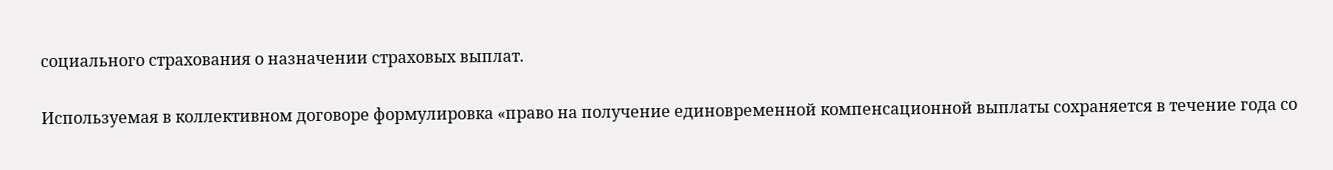социального страхования о назначении страховых выплат.

Используемая в коллективном договоре формулировка «право на получение единовременной компенсационной выплаты сохраняется в течение года со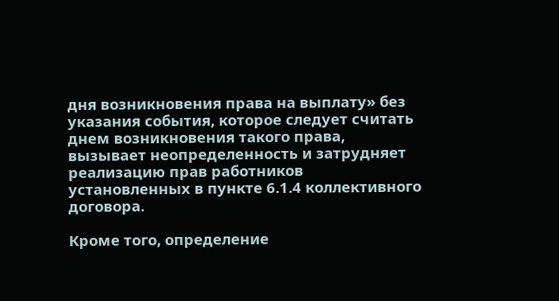дня возникновения права на выплату» без указания события, которое следует считать днем возникновения такого права, вызывает неопределенность и затрудняет реализацию прав работников установленных в пункте 6.1.4 коллективного договора.

Кроме того, определение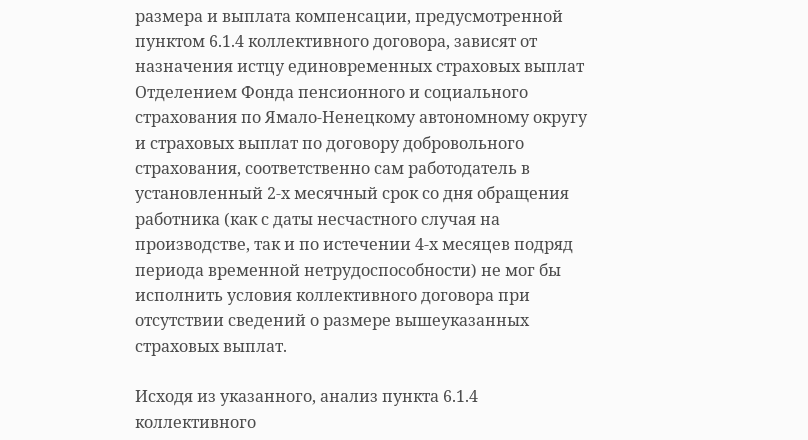размера и выплата компенсации, предусмотренной пунктом 6.1.4 коллективного договора, зависят от назначения истцу единовременных страховых выплат Отделением Фонда пенсионного и социального страхования по Ямало-Ненецкому автономному округу и страховых выплат по договору добровольного страхования, соответственно сам работодатель в установленный 2-х месячный срок со дня обращения работника (как с даты несчастного случая на производстве, так и по истечении 4-х месяцев подряд периода временной нетрудоспособности) не мог бы исполнить условия коллективного договора при отсутствии сведений о размере вышеуказанных страховых выплат.

Исходя из указанного, анализ пункта 6.1.4 коллективного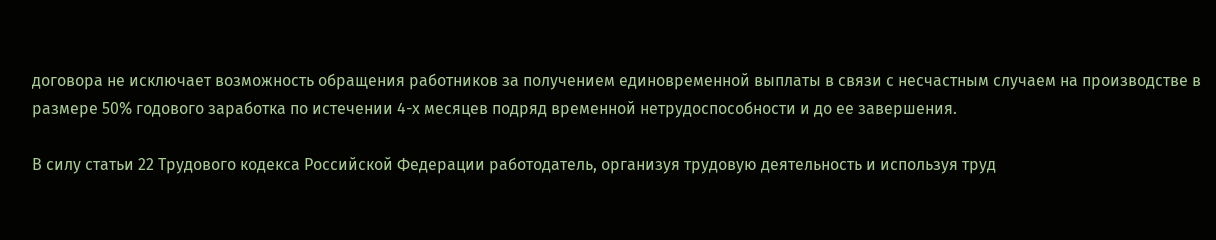договора не исключает возможность обращения работников за получением единовременной выплаты в связи с несчастным случаем на производстве в размере 50% годового заработка по истечении 4-х месяцев подряд временной нетрудоспособности и до ее завершения.

В силу статьи 22 Трудового кодекса Российской Федерации работодатель, организуя трудовую деятельность и используя труд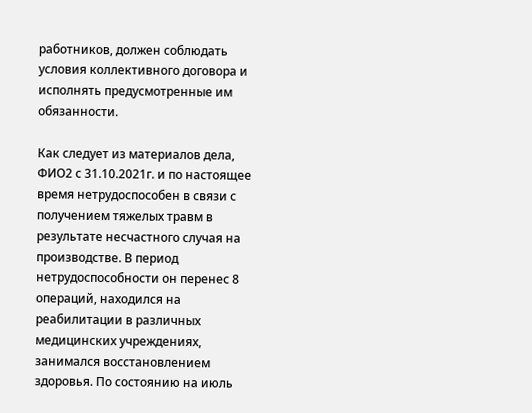работников, должен соблюдать условия коллективного договора и исполнять предусмотренные им обязанности.

Как следует из материалов дела, ФИО2 с 31.10.2021г. и по настоящее время нетрудоспособен в связи с получением тяжелых травм в результате несчастного случая на производстве. В период нетрудоспособности он перенес 8 операций, находился на реабилитации в различных медицинских учреждениях, занимался восстановлением здоровья. По состоянию на июль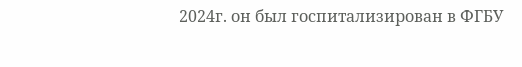2024г. он был госпитализирован в ФГБУ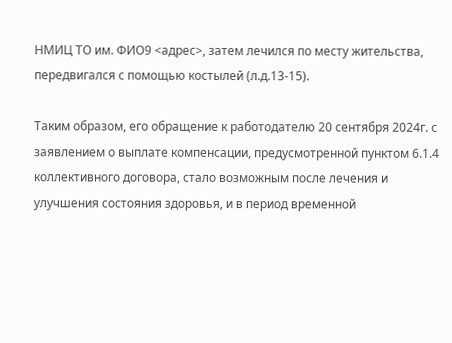НМИЦ ТО им. ФИО9 <адрес>, затем лечился по месту жительства, передвигался с помощью костылей (л.д.13-15).

Таким образом, его обращение к работодателю 20 сентября 2024г. с заявлением о выплате компенсации, предусмотренной пунктом 6.1.4 коллективного договора, стало возможным после лечения и улучшения состояния здоровья, и в период временной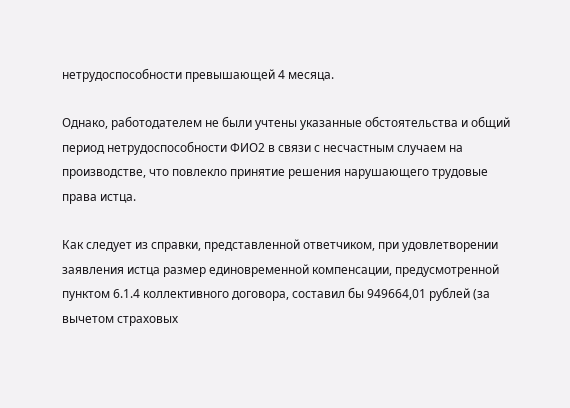нетрудоспособности превышающей 4 месяца.

Однако, работодателем не были учтены указанные обстоятельства и общий период нетрудоспособности ФИО2 в связи с несчастным случаем на производстве, что повлекло принятие решения нарушающего трудовые права истца.

Как следует из справки, представленной ответчиком, при удовлетворении заявления истца размер единовременной компенсации, предусмотренной пунктом 6.1.4 коллективного договора, составил бы 949664,01 рублей (за вычетом страховых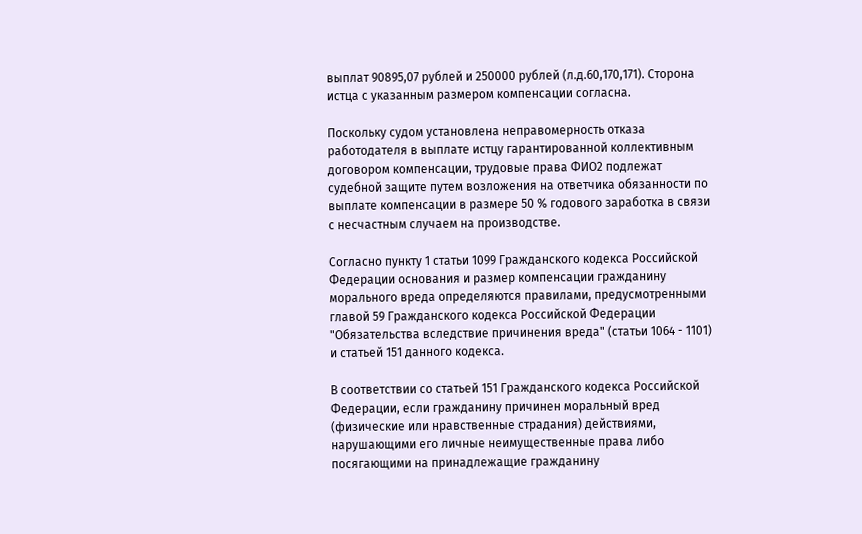выплат 90895,07 рублей и 250000 рублей (л.д.60,170,171). Сторона истца с указанным размером компенсации согласна.

Поскольку судом установлена неправомерность отказа работодателя в выплате истцу гарантированной коллективным договором компенсации, трудовые права ФИО2 подлежат судебной защите путем возложения на ответчика обязанности по выплате компенсации в размере 50 % годового заработка в связи с несчастным случаем на производстве.

Согласно пункту 1 статьи 1099 Гражданского кодекса Российской Федерации основания и размер компенсации гражданину морального вреда определяются правилами, предусмотренными главой 59 Гражданского кодекса Российской Федерации "Обязательства вследствие причинения вреда" (статьи 1064 - 1101) и статьей 151 данного кодекса.

В соответствии со статьей 151 Гражданского кодекса Российской Федерации, если гражданину причинен моральный вред (физические или нравственные страдания) действиями, нарушающими его личные неимущественные права либо посягающими на принадлежащие гражданину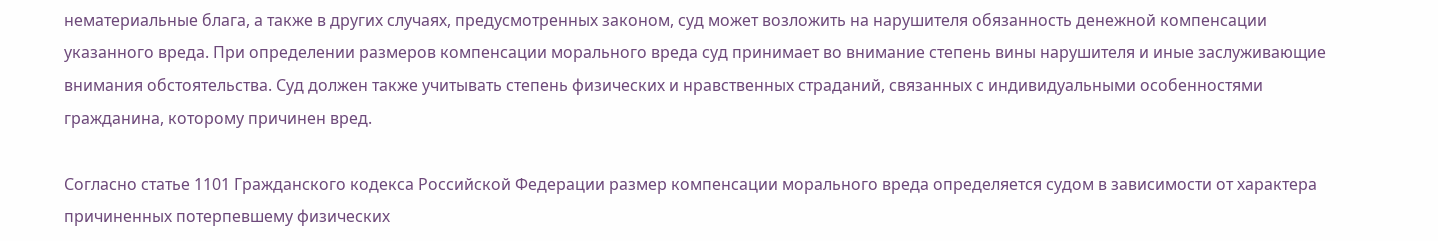нематериальные блага, а также в других случаях, предусмотренных законом, суд может возложить на нарушителя обязанность денежной компенсации указанного вреда. При определении размеров компенсации морального вреда суд принимает во внимание степень вины нарушителя и иные заслуживающие внимания обстоятельства. Суд должен также учитывать степень физических и нравственных страданий, связанных с индивидуальными особенностями гражданина, которому причинен вред.

Согласно статье 1101 Гражданского кодекса Российской Федерации размер компенсации морального вреда определяется судом в зависимости от характера причиненных потерпевшему физических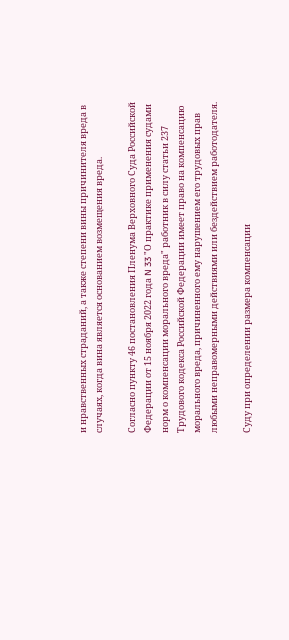и нравственных страданий, а также степени вины причинителя вреда в случаях, когда вина является основанием возмещения вреда.

Согласно пункту 46 постановления Пленума Верховного Суда Российской Федерации от 15 ноября 2022 года N 33 "О практике применения судами норм о компенсации морального вреда" работник в силу статьи 237 Трудового кодекса Российской Федерации имеет право на компенсацию морального вреда, причиненного ему нарушением его трудовых прав любыми неправомерными действиями или бездействием работодателя.

Суду при определении размера компенсации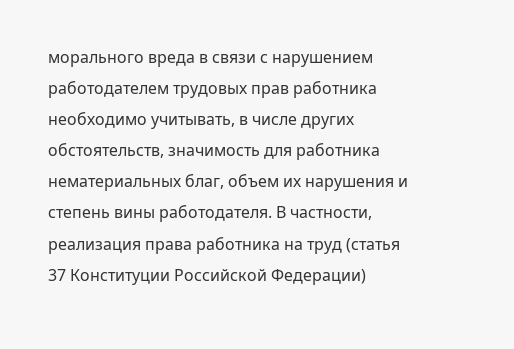морального вреда в связи с нарушением работодателем трудовых прав работника необходимо учитывать, в числе других обстоятельств, значимость для работника нематериальных благ, объем их нарушения и степень вины работодателя. В частности, реализация права работника на труд (статья 37 Конституции Российской Федерации)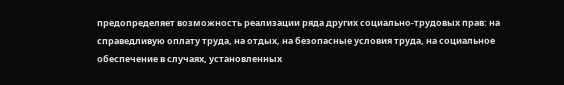предопределяет возможность реализации ряда других социально-трудовых прав: на справедливую оплату труда, на отдых, на безопасные условия труда, на социальное обеспечение в случаях, установленных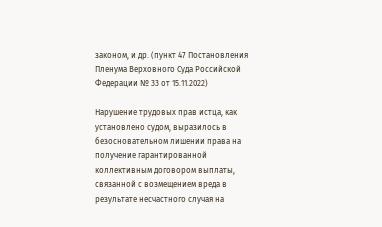законом, и др. (пункт 47 Постановления Пленума Верховного Суда Российской Федерации № 33 от 15.11.2022)

Нарушение трудовых прав истца, как установлено судом, выразилось в безосновательном лишении права на получение гарантированной коллективным договором выплаты, связанной с возмещением вреда в результате несчастного случая на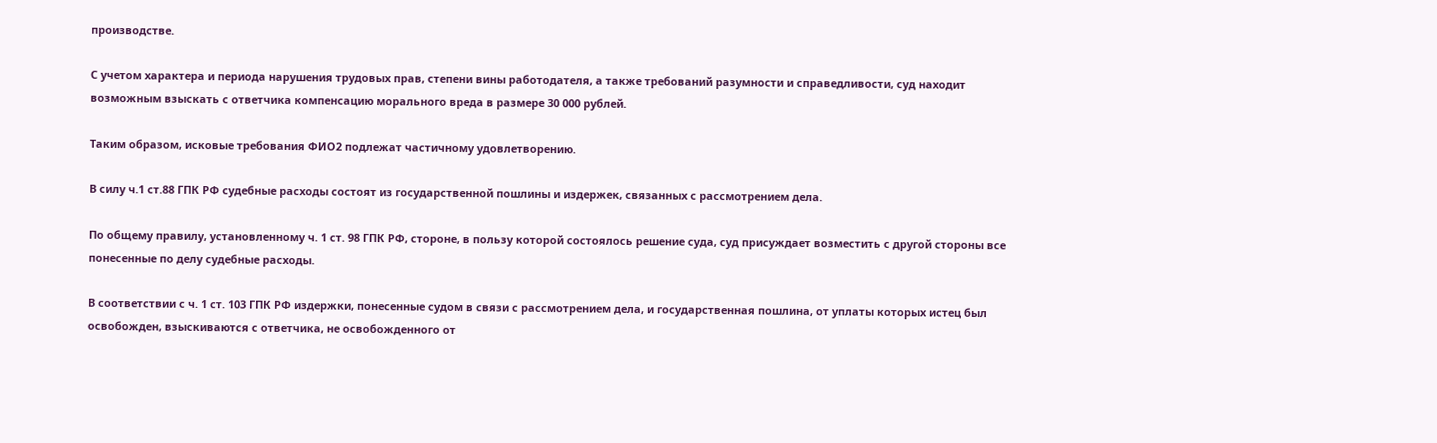производстве.

С учетом характера и периода нарушения трудовых прав, степени вины работодателя, а также требований разумности и справедливости, суд находит возможным взыскать с ответчика компенсацию морального вреда в размере 30 000 рублей.

Таким образом, исковые требования ФИО2 подлежат частичному удовлетворению.

В силу ч.1 ст.88 ГПК РФ судебные расходы состоят из государственной пошлины и издержек, связанных с рассмотрением дела.

По общему правилу, установленному ч. 1 ст. 98 ГПК РФ, стороне, в пользу которой состоялось решение суда, суд присуждает возместить с другой стороны все понесенные по делу судебные расходы.

В соответствии с ч. 1 ст. 103 ГПК РФ издержки, понесенные судом в связи с рассмотрением дела, и государственная пошлина, от уплаты которых истец был освобожден, взыскиваются с ответчика, не освобожденного от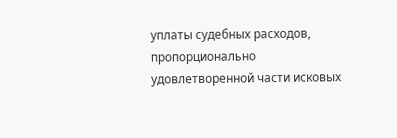уплаты судебных расходов, пропорционально удовлетворенной части исковых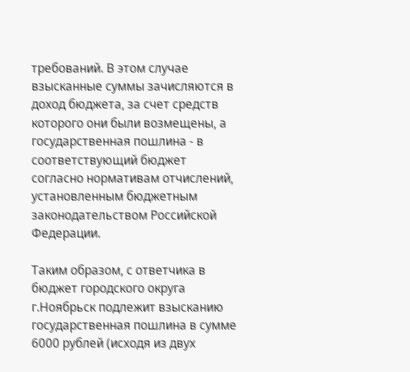требований. В этом случае взысканные суммы зачисляются в доход бюджета, за счет средств которого они были возмещены, а государственная пошлина - в соответствующий бюджет согласно нормативам отчислений, установленным бюджетным законодательством Российской Федерации.

Таким образом, с ответчика в бюджет городского округа г.Ноябрьск подлежит взысканию государственная пошлина в сумме 6000 рублей (исходя из двух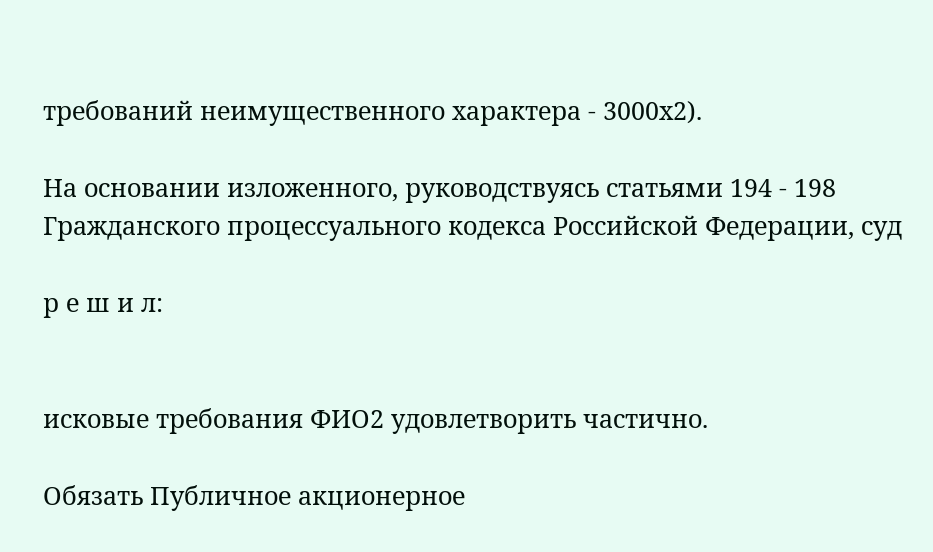требований неимущественного характера - 3000х2).

На основании изложенного, руководствуясь статьями 194 - 198 Гражданского процессуального кодекса Российской Федерации, суд

р е ш и л:


исковые требования ФИО2 удовлетворить частично.

Обязать Публичное акционерное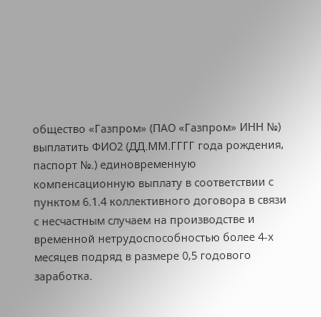общество «Газпром» (ПАО «Газпром» ИНН №) выплатить ФИО2 (ДД.ММ.ГГГГ года рождения, паспорт №.) единовременную компенсационную выплату в соответствии с пунктом 6.1.4 коллективного договора в связи с несчастным случаем на производстве и временной нетрудоспособностью более 4-х месяцев подряд в размере 0,5 годового заработка.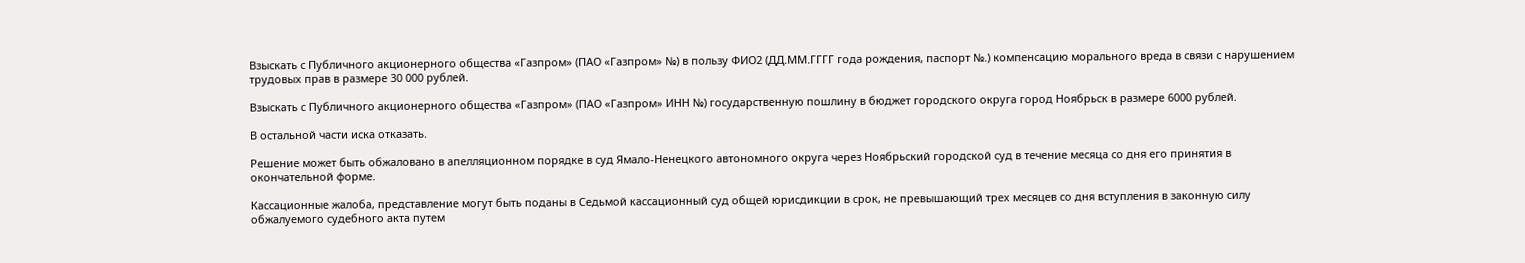Взыскать с Публичного акционерного общества «Газпром» (ПАО «Газпром» №) в пользу ФИО2 (ДД.ММ.ГГГГ года рождения, паспорт №.) компенсацию морального вреда в связи с нарушением трудовых прав в размере 30 000 рублей.

Взыскать с Публичного акционерного общества «Газпром» (ПАО «Газпром» ИНН №) государственную пошлину в бюджет городского округа город Ноябрьск в размере 6000 рублей.

В остальной части иска отказать.

Решение может быть обжаловано в апелляционном порядке в суд Ямало-Ненецкого автономного округа через Ноябрьский городской суд в течение месяца со дня его принятия в окончательной форме.

Кассационные жалоба, представление могут быть поданы в Седьмой кассационный суд общей юрисдикции в срок, не превышающий трех месяцев со дня вступления в законную силу обжалуемого судебного акта путем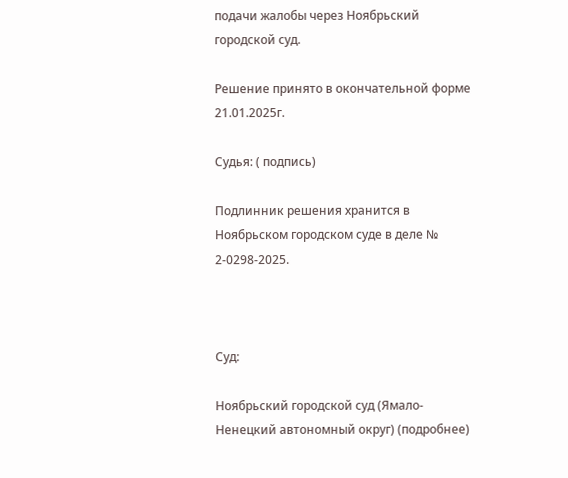подачи жалобы через Ноябрьский городской суд.

Решение принято в окончательной форме 21.01.2025г.

Судья: ( подпись)

Подлинник решения хранится в Ноябрьском городском суде в деле № 2-0298-2025.



Суд:

Ноябрьский городской суд (Ямало-Ненецкий автономный округ) (подробнее)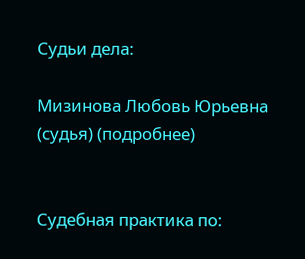Судьи дела:

Мизинова Любовь Юрьевна (судья) (подробнее)


Судебная практика по: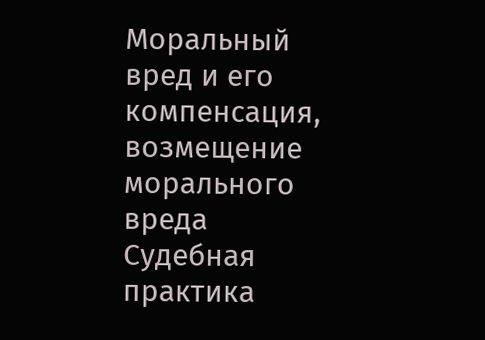Моральный вред и его компенсация, возмещение морального вреда
Судебная практика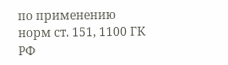по применению норм ст. 151, 1100 ГК РФ